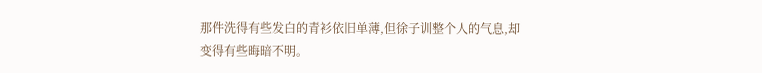那件洗得有些发白的青衫依旧单薄,但徐子训整个人的气息,却变得有些晦暗不明。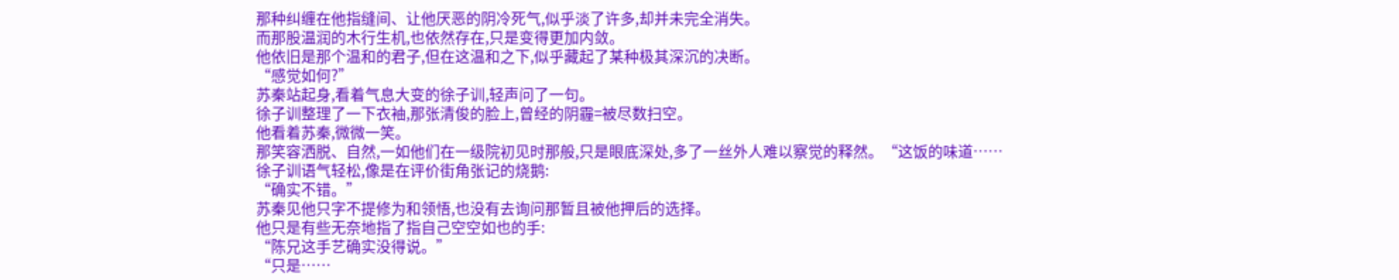那种纠缠在他指缝间、让他厌恶的阴冷死气,似乎淡了许多,却并未完全消失。
而那股温润的木行生机,也依然存在,只是变得更加内敛。
他依旧是那个温和的君子,但在这温和之下,似乎藏起了某种极其深沉的决断。
“感觉如何?”
苏秦站起身,看着气息大变的徐子训,轻声问了一句。
徐子训整理了一下衣袖,那张清俊的脸上,曾经的阴霾=被尽数扫空。
他看着苏秦,微微一笑。
那笑容洒脱、自然,一如他们在一级院初见时那般,只是眼底深处,多了一丝外人难以察觉的释然。“这饭的味道……
徐子训语气轻松,像是在评价街角张记的烧鹅:
“确实不错。”
苏秦见他只字不提修为和领悟,也没有去询问那暂且被他押后的选择。
他只是有些无奈地指了指自己空空如也的手:
“陈兄这手艺确实没得说。”
“只是……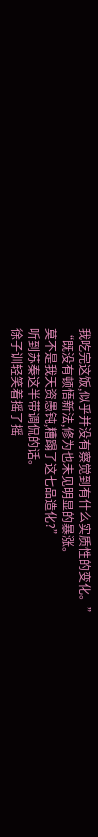我吃完这饭,似乎并没有察觉到有什么实质性的变化。”
“既没有顿悟新法,修为也未见明显的暴涨。
莫不是我天资愚钝,糟蹋了这七品造化?”
听到苏秦这半带调侃的话。
徐子训轻笑着摇了摇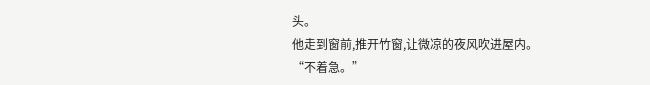头。
他走到窗前,推开竹窗,让微凉的夜风吹进屋内。
“不着急。”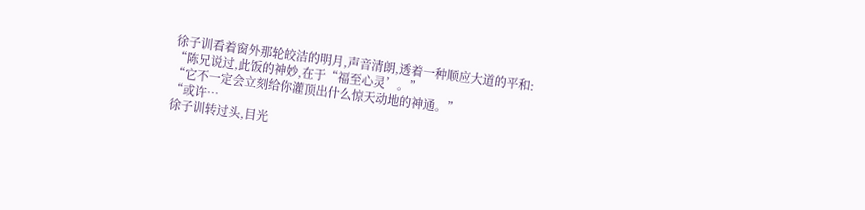徐子训看着窗外那轮皎洁的明月,声音清朗,透着一种顺应大道的平和:
“陈兄说过,此饭的神妙,在于“福至心灵’。”
“它不一定会立刻给你灌顶出什么惊天动地的神通。”
“或许…
徐子训转过头,目光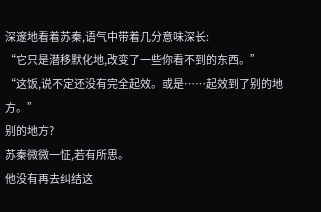深邃地看着苏秦,语气中带着几分意味深长:
“它只是潜移默化地,改变了一些你看不到的东西。”
“这饭,说不定还没有完全起效。或是……起效到了别的地方。”
别的地方?
苏秦微微一怔,若有所思。
他没有再去纠结这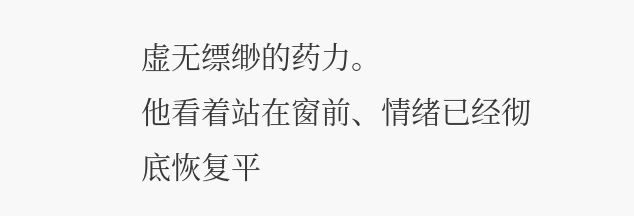虚无缥缈的药力。
他看着站在窗前、情绪已经彻底恢复平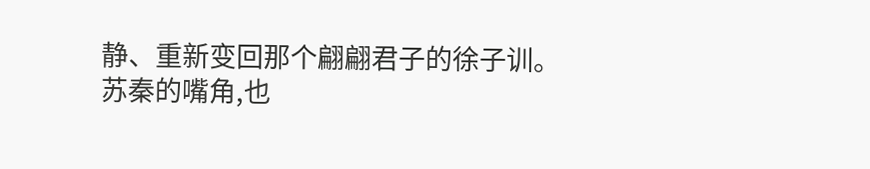静、重新变回那个翩翩君子的徐子训。
苏秦的嘴角,也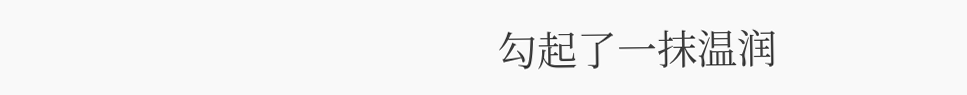勾起了一抹温润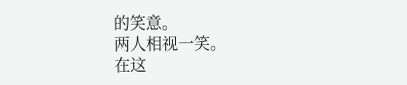的笑意。
两人相视一笑。
在这